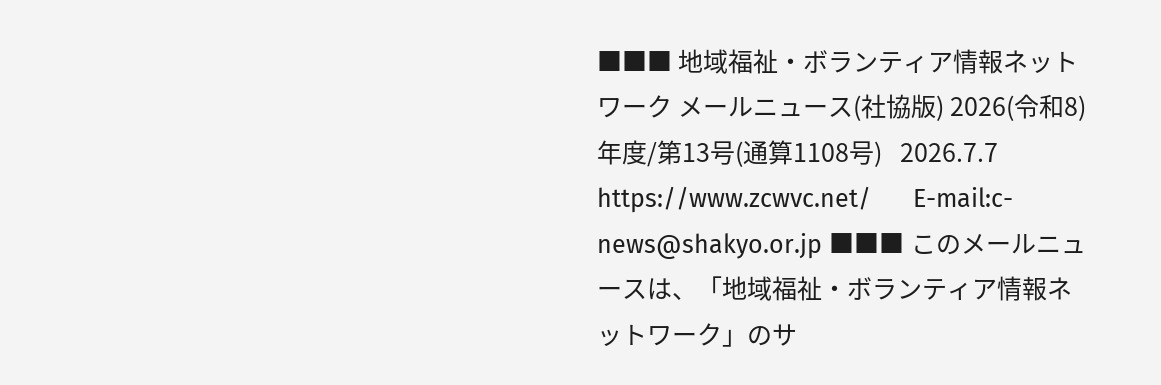■■■ 地域福祉・ボランティア情報ネットワーク メールニュース(社協版) 2026(令和8)年度/第13号(通算1108号)   2026.7.7 https://www.zcwvc.net/      E-mail:c-news@shakyo.or.jp ■■■ このメールニュースは、「地域福祉・ボランティア情報ネットワーク」のサ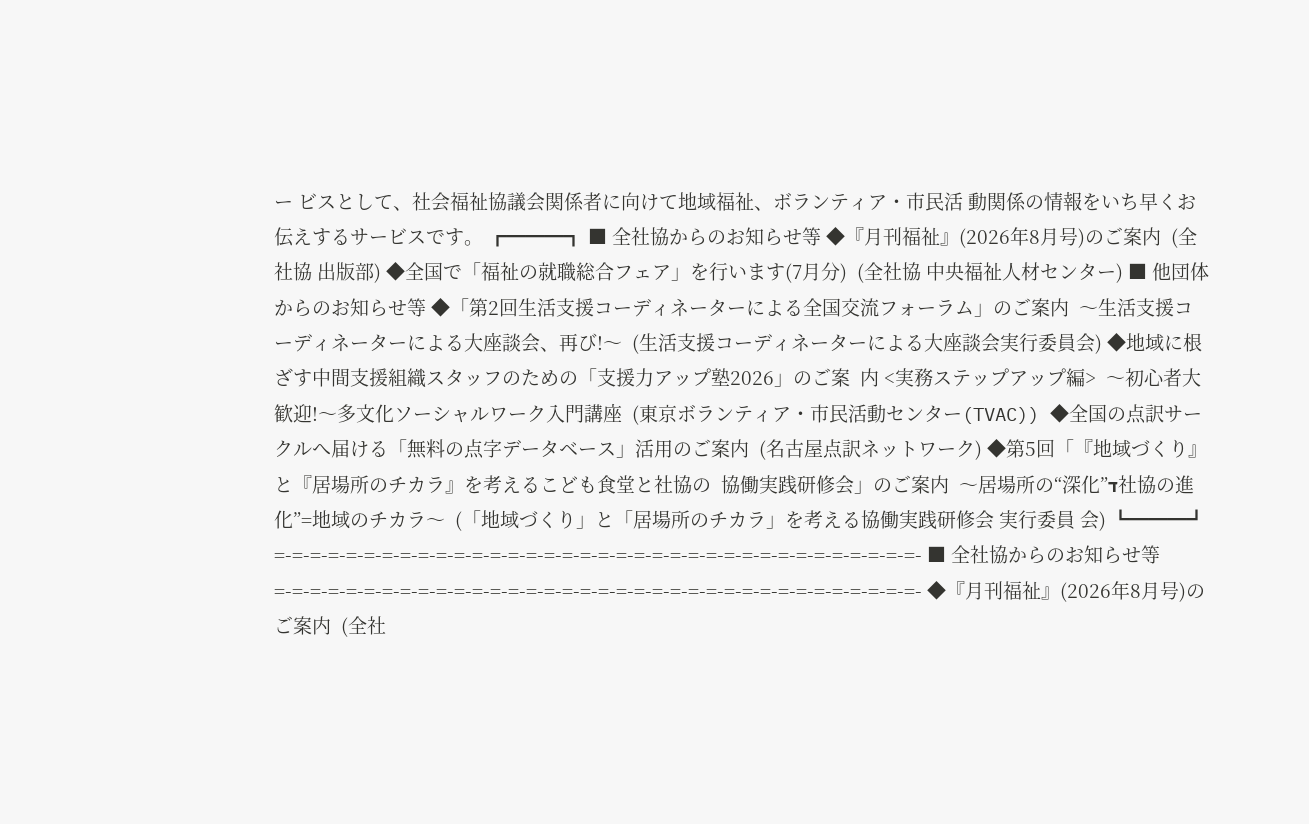ー ビスとして、社会福祉協議会関係者に向けて地域福祉、ボランティア・市民活 動関係の情報をいち早くお伝えするサービスです。 ┏━━━┓ ■ 全社協からのお知らせ等 ◆『月刊福祉』(2026年8月号)のご案内  (全社協 出版部) ◆全国で「福祉の就職総合フェア」を行います(7月分)  (全社協 中央福祉人材センター) ■ 他団体からのお知らせ等 ◆「第2回生活支援コーディネーターによる全国交流フォーラム」のご案内  〜生活支援コーディネーターによる大座談会、再び!〜  (生活支援コーディネーターによる大座談会実行委員会) ◆地域に根ざす中間支援組織スタッフのための「支援力アップ塾2026」のご案  内 <実務ステップアップ編>  〜初心者大歓迎!〜多文化ソーシャルワーク入門講座  (東京ボランティア・市民活動センター(TVAC)) ◆全国の点訳サークルへ届ける「無料の点字データベース」活用のご案内  (名古屋点訳ネットワーク) ◆第5回「『地域づくり』と『居場所のチカラ』を考えるこども食堂と社協の  協働実践研修会」のご案内  〜居場所の“深化”ד社協の進化”=地域のチカラ〜  (「地域づくり」と「居場所のチカラ」を考える協働実践研修会 実行委員 会) ┗━━━┛ =-=-=-=-=-=-=-=-=-=-=-=-=-=-=-=-=-=-=-=-=-=-=-=-=-=-=-=-=-=-=-=-=-=-=-=- ■ 全社協からのお知らせ等 =-=-=-=-=-=-=-=-=-=-=-=-=-=-=-=-=-=-=-=-=-=-=-=-=-=-=-=-=-=-=-=-=-=-=-=- ◆『月刊福祉』(2026年8月号)のご案内  (全社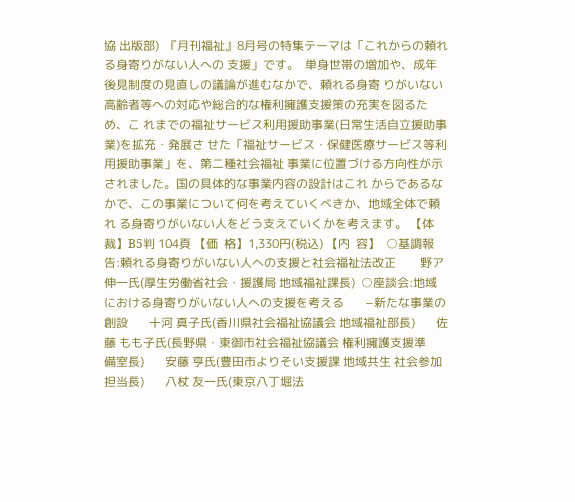協 出版部)  『月刊福祉』8月号の特集テーマは「これからの頼れる身寄りがない人への 支援」です。  単身世帯の増加や、成年後見制度の見直しの議論が進むなかで、頼れる身寄 りがいない高齢者等への対応や総合的な権利擁護支援策の充実を図るため、こ れまでの福祉サービス利用援助事業(日常生活自立援助事業)を拡充・発展さ せた「福祉サービス・保健医療サービス等利用援助事業」を、第二種社会福祉 事業に位置づける方向性が示されました。国の具体的な事業内容の設計はこれ からであるなかで、この事業について何を考えていくべきか、地域全体で頼れ る身寄りがいない人をどう支えていくかを考えます。 【体  裁】B5判 104頁 【価  格】1,330円(税込) 【内  容】  ○基調報告:頼れる身寄りがいない人への支援と社会福祉法改正        野ア 伸一氏(厚生労働省社会・援護局 地域福祉課長)  ○座談会:地域における身寄りがいない人への支援を考える       −新たな事業の創設       十河 真子氏(香川県社会福祉協議会 地域福祉部長)       佐藤 もも子氏(長野県・東御市社会福祉協議会 権利擁護支援準               備室長)       安藤 亨氏(豊田市よりそい支援課 地域共生 社会参加担当長)       八杖 友一氏(東京八丁堀法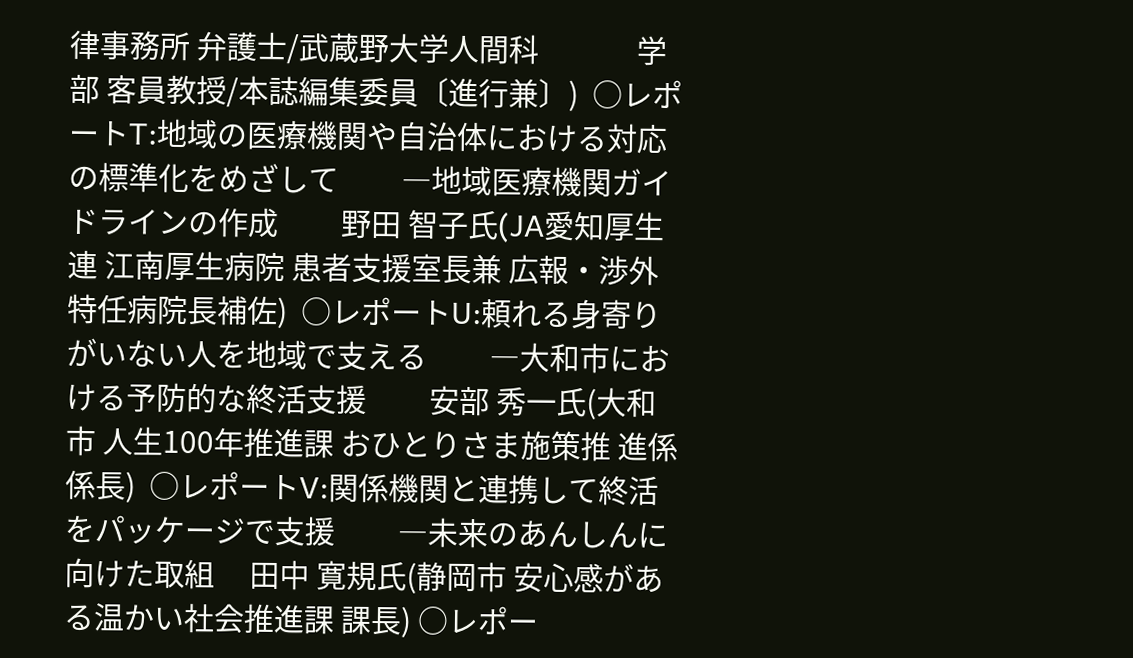律事務所 弁護士/武蔵野大学人間科              学部 客員教授/本誌編集委員〔進行兼〕)  ○レポートT:地域の医療機関や自治体における対応の標準化をめざして         ―地域医療機関ガイドラインの作成         野田 智子氏(JA愛知厚生連 江南厚生病院 患者支援室長兼 広報・渉外特任病院長補佐)  ○レポートU:頼れる身寄りがいない人を地域で支える         ―大和市における予防的な終活支援         安部 秀一氏(大和市 人生100年推進課 おひとりさま施策推 進係 係長)  ○レポートV:関係機関と連携して終活をパッケージで支援         ―未来のあんしんに向けた取組     田中 寛規氏(静岡市 安心感がある温かい社会推進課 課長) ○レポー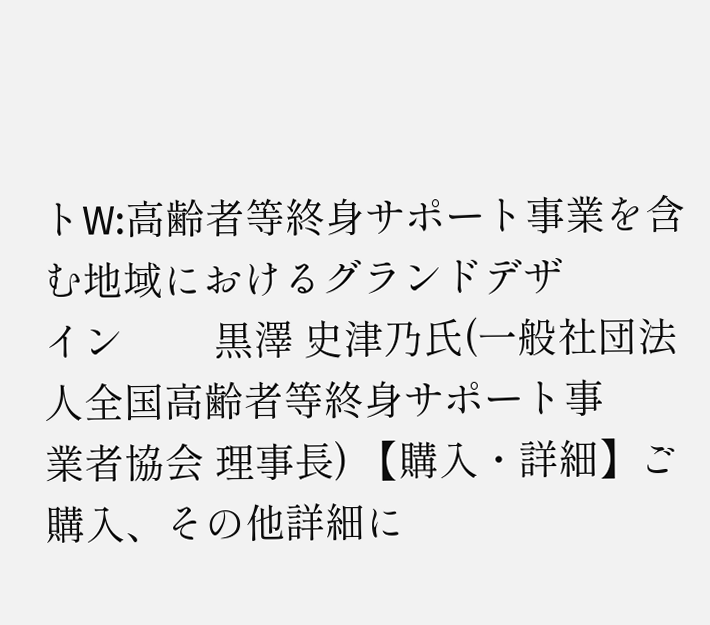トW:高齢者等終身サポート事業を含む地域におけるグランドデザ         イン         黒澤 史津乃氏(一般社団法人全国高齢者等終身サポート事                 業者協会 理事長) 【購入・詳細】ご購入、その他詳細に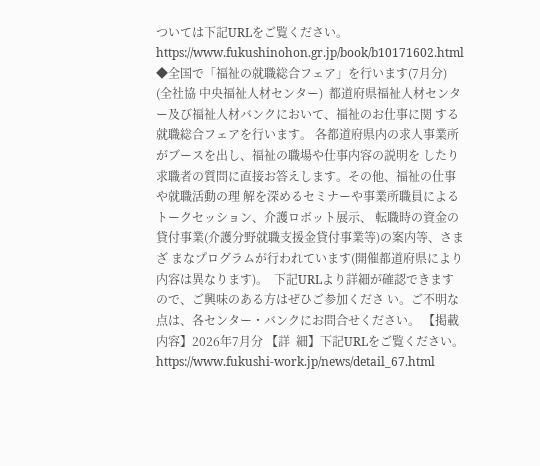ついては下記URLをご覧ください。        https://www.fukushinohon.gr.jp/book/b10171602.html ◆全国で「福祉の就職総合フェア」を行います(7月分)  (全社協 中央福祉人材センター)  都道府県福祉人材センター及び福祉人材バンクにおいて、福祉のお仕事に関 する就職総合フェアを行います。 各都道府県内の求人事業所がブースを出し、福祉の職場や仕事内容の説明を したり求職者の質問に直接お答えします。その他、福祉の仕事や就職活動の理 解を深めるセミナーや事業所職員によるトークセッション、介護ロボット展示、 転職時の資金の貸付事業(介護分野就職支援金貸付事業等)の案内等、さまざ まなプログラムが行われています(開催都道府県により内容は異なります)。  下記URLより詳細が確認できますので、ご興味のある方はぜひご参加くださ い。ご不明な点は、各センター・バンクにお問合せください。 【掲載内容】2026年7月分 【詳  細】下記URLをご覧ください。 https://www.fukushi-work.jp/news/detail_67.html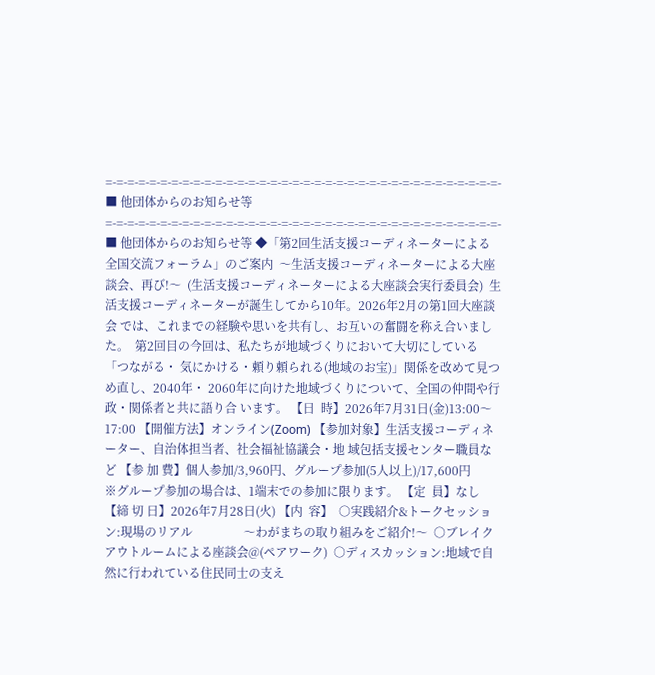=-=-=-=-=-=-=-=-=-=-=-=-=-=-=-=-=-=-=-=-=-=-=-=-=-=-=-=-=-=-=-=-=-=-=-=- ■ 他団体からのお知らせ等 =-=-=-=-=-=-=-=-=-=-=-=-=-=-=-=-=-=-=-=-=-=-=-=-=-=-=-=-=-=-=-=-=-=-=-=- ■ 他団体からのお知らせ等 ◆「第2回生活支援コーディネーターによる全国交流フォーラム」のご案内  〜生活支援コーディネーターによる大座談会、再び!〜  (生活支援コーディネーターによる大座談会実行委員会)  生活支援コーディネーターが誕生してから10年。2026年2月の第1回大座談会 では、これまでの経験や思いを共有し、お互いの奮闘を称え合いました。  第2回目の今回は、私たちが地域づくりにおいて大切にしている「つながる・ 気にかける・頼り頼られる(地域のお宝)」関係を改めて見つめ直し、2040年・ 2060年に向けた地域づくりについて、全国の仲間や行政・関係者と共に語り合 います。 【日  時】2026年7月31日(金)13:00〜17:00 【開催方法】オンライン(Zoom) 【参加対象】生活支援コーディネーター、自治体担当者、社会福祉協議会・地 域包括支援センター職員など 【参 加 費】個人参加/3,960円、グループ参加(5人以上)/17,600円       ※グループ参加の場合は、1端末での参加に限ります。 【定  員】なし 【締 切 日】2026年7月28日(火) 【内  容】  ○実践紹介&トークセッション:現場のリアル                 〜わがまちの取り組みをご紹介!〜  ○ブレイクアウトルームによる座談会@(ペアワーク)  ○ディスカッション:地域で自然に行われている住民同士の支え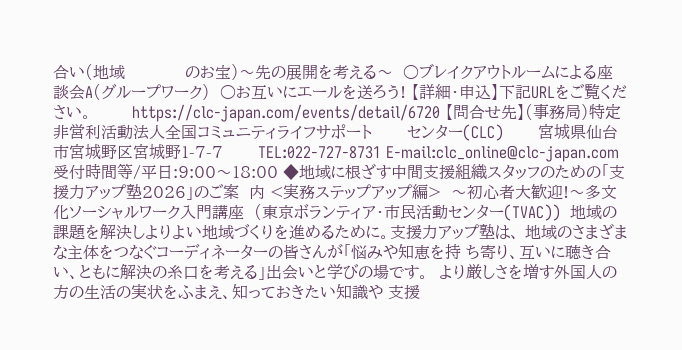合い(地域            のお宝)〜先の展開を考える〜  ○ブレイクアウトルームによる座談会A(グループワーク)  ○お互いにエールを送ろう! 【詳細・申込】下記URLをご覧ください。        https://clc-japan.com/events/detail/6720 【問合せ先】(事務局)特定非営利活動法人全国コミュニティライフサポート       センター(CLC)       宮城県仙台市宮城野区宮城野1-7-7       TEL:022-727-8731 E-mail:clc_online@clc-japan.com 受付時間等/平日:9:00〜18:00 ◆地域に根ざす中間支援組織スタッフのための「支援力アップ塾2026」のご案  内 <実務ステップアップ編>  〜初心者大歓迎!〜多文化ソーシャルワーク入門講座  (東京ボランティア・市民活動センター(TVAC))  地域の課題を解決しよりよい地域づくりを進めるために。支援力アップ塾は、 地域のさまざまな主体をつなぐコーディネーターの皆さんが「悩みや知恵を持 ち寄り、互いに聴き合い、ともに解決の糸口を考える」出会いと学びの場です。  より厳しさを増す外国人の方の生活の実状をふまえ、知っておきたい知識や 支援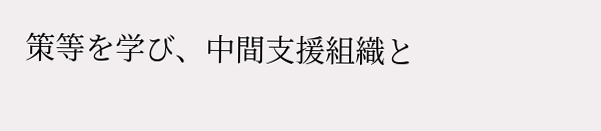策等を学び、中間支援組織と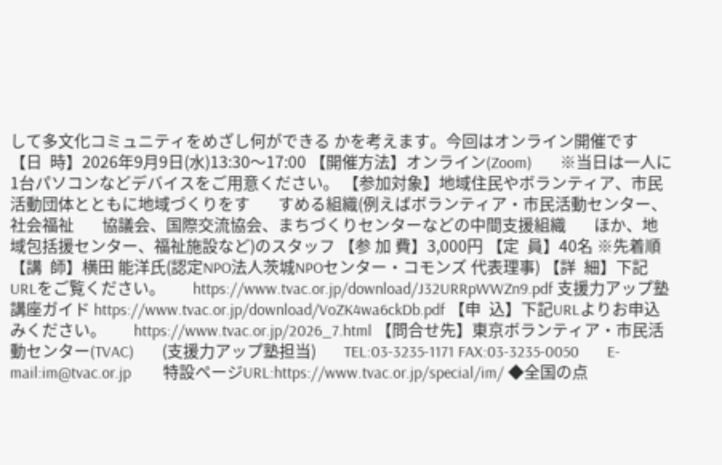して多文化コミュニティをめざし何ができる かを考えます。今回はオンライン開催です 【日  時】2026年9月9日(水)13:30〜17:00 【開催方法】オンライン(Zoom)       ※当日は一人に1台パソコンなどデバイスをご用意ください。 【参加対象】地域住民やボランティア、市民活動団体とともに地域づくりをす       すめる組織(例えばボランティア・市民活動センター、社会福祉       協議会、国際交流協会、まちづくりセンターなどの中間支援組織       ほか、地域包括援センター、福祉施設など)のスタッフ 【参 加 費】3,000円 【定  員】40名 ※先着順 【講  師】横田 能洋氏(認定NPO法人茨城NPOセンター・コモンズ 代表理事) 【詳  細】下記URLをご覧ください。       https://www.tvac.or.jp/download/J32URRpWWZn9.pdf 支援力アップ塾講座ガイド https://www.tvac.or.jp/download/VoZK4wa6ckDb.pdf 【申  込】下記URLよりお申込みください。       https://www.tvac.or.jp/2026_7.html 【問合せ先】東京ボランティア・市民活動センター(TVAC)       (支援力アップ塾担当)       TEL:03-3235-1171 FAX:03-3235-0050       E-mail:im@tvac.or.jp        特設ページURL:https://www.tvac.or.jp/special/im/ ◆全国の点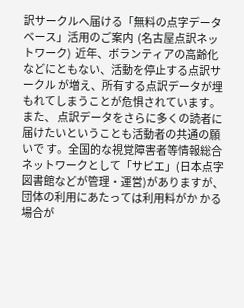訳サークルへ届ける「無料の点字データベース」活用のご案内  (名古屋点訳ネットワーク)  近年、ボランティアの高齢化などにともない、活動を停止する点訳サークル が増え、所有する点訳データが埋もれてしまうことが危惧されています。また、 点訳データをさらに多くの読者に届けたいということも活動者の共通の願いで す。全国的な視覚障害者等情報総合ネットワークとして「サピエ」(日本点字 図書館などが管理・運営)がありますが、団体の利用にあたっては利用料がか かる場合が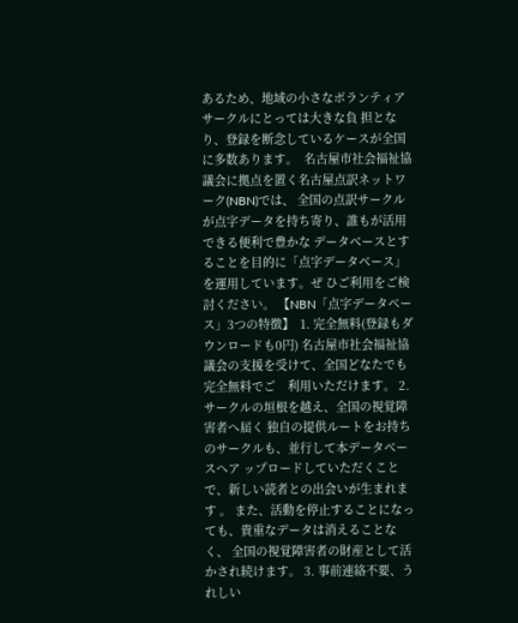あるため、地域の小さなボランティアサークルにとっては大きな負 担となり、登録を断念しているケースが全国に多数あります。  名古屋市社会福祉協議会に拠点を置く名古屋点訳ネットワーク(NBN)では、 全国の点訳サークルが点字データを持ち寄り、誰もが活用できる便利で豊かな データベースとすることを目的に「点字データベース」を運用しています。ぜ ひご利用をご検討ください。 【NBN「点字データベース」3つの特徴】  1. 完全無料(登録もダウンロードも0円) 名古屋市社会福祉協議会の支援を受けて、全国どなたでも完全無料でご    利用いただけます。 2. サークルの垣根を越え、全国の視覚障害者へ届く 独自の提供ルートをお持ちのサークルも、並行して本データベースへア ップロードしていただくことで、新しい読者との出会いが生まれます 。 また、活動を停止することになっても、貴重なデータは消えることなく、 全国の視覚障害者の財産として活かされ続けます。 3. 事前連絡不要、うれしい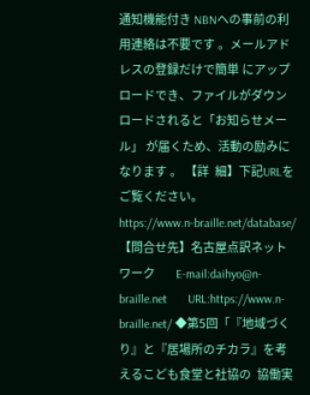通知機能付き NBNへの事前の利用連絡は不要です 。メールアドレスの登録だけで簡単 にアップロードでき、ファイルがダウンロードされると「お知らせメール」 が届くため、活動の励みになります 。 【詳  細】下記URLをご覧ください。        https://www.n-braille.net/database/ 【問合せ先】名古屋点訳ネットワーク       E-mail:daihyo@n-braille.net       URL:https://www.n-braille.net/ ◆第5回「『地域づくり』と『居場所のチカラ』を考えるこども食堂と社協の  協働実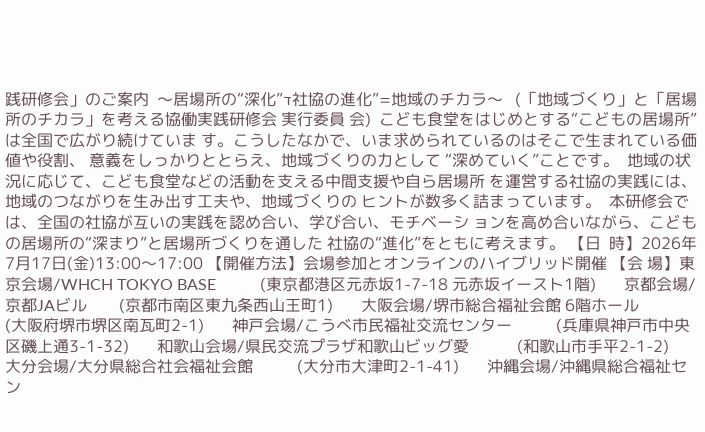践研修会」のご案内  〜居場所の“深化”ד社協の進化”=地域のチカラ〜   (「地域づくり」と「居場所のチカラ」を考える協働実践研修会 実行委員 会)  こども食堂をはじめとする“こどもの居場所” は全国で広がり続けていま す。こうしたなかで、いま求められているのはそこで生まれている価値や役割、 意義をしっかりととらえ、地域づくりの力として “深めていく”ことです。  地域の状況に応じて、こども食堂などの活動を支える中間支援や自ら居場所 を運営する社協の実践には、地域のつながりを生み出す工夫や、地域づくりの ヒントが数多く詰まっています。  本研修会では、全国の社協が互いの実践を認め合い、学び合い、モチベーシ ョンを高め合いながら、こどもの居場所の“深まり”と居場所づくりを通した 社協の“進化”をともに考えます。 【日  時】2026年7月17日(金)13:00〜17:00 【開催方法】会場参加とオンラインのハイブリッド開催 【会 場】東京会場/WHCH TOKYO BASE           (東京都港区元赤坂1-7-18 元赤坂イースト1階)       京都会場/京都JAビル        (京都市南区東九条西山王町1)       大阪会場/堺市総合福祉会館 6階ホール           (大阪府堺市堺区南瓦町2-1)       神戸会場/こうべ市民福祉交流センター           (兵庫県神戸市中央区磯上通3-1-32)       和歌山会場/県民交流プラザ和歌山ビッグ愛            (和歌山市手平2-1-2)       大分会場/大分県総合社会福祉会館           (大分市大津町2-1-41)       沖縄会場/沖縄県総合福祉セン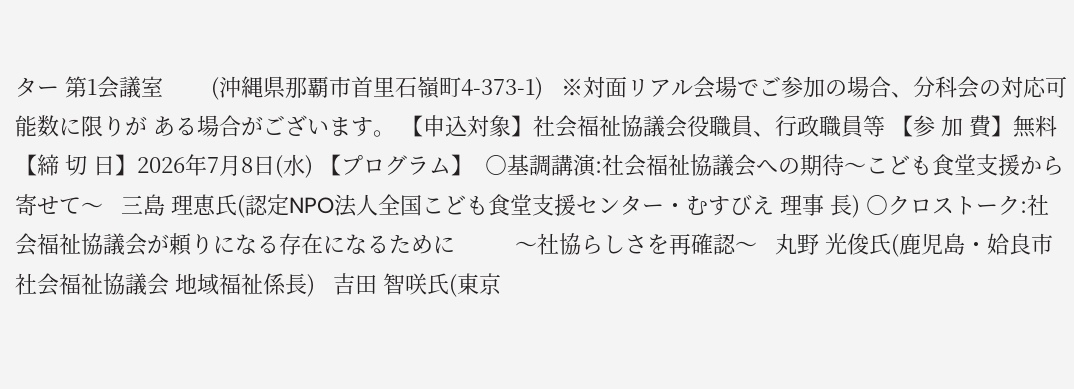ター 第1会議室        (沖縄県那覇市首里石嶺町4-373-1)   ※対面リアル会場でご参加の場合、分科会の対応可能数に限りが ある場合がございます。 【申込対象】社会福祉協議会役職員、行政職員等 【参 加 費】無料 【締 切 日】2026年7月8日(水) 【プログラム】  ○基調講演:社会福祉協議会への期待〜こども食堂支援から寄せて〜   三島 理恵氏(認定NPO法人全国こども食堂支援センター・むすびえ 理事 長) ○クロストーク:社会福祉協議会が頼りになる存在になるために          〜社協らしさを再確認〜   丸野 光俊氏(鹿児島・姶良市社会福祉協議会 地域福祉係長)   吉田 智咲氏(東京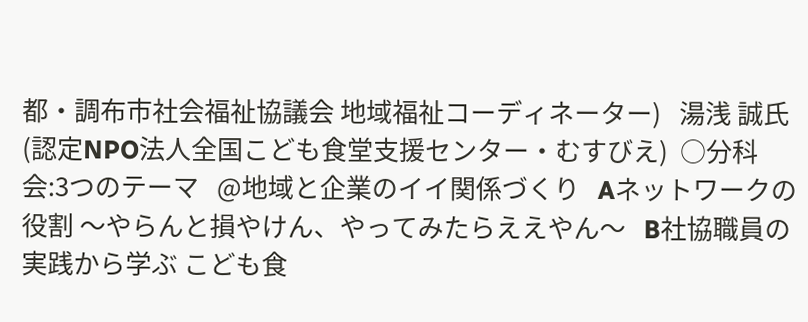都・調布市社会福祉協議会 地域福祉コーディネーター)   湯浅 誠氏(認定NPO法人全国こども食堂支援センター・むすびえ)  ○分科会:3つのテーマ   @地域と企業のイイ関係づくり   Aネットワークの役割 〜やらんと損やけん、やってみたらええやん〜   B社協職員の実践から学ぶ こども食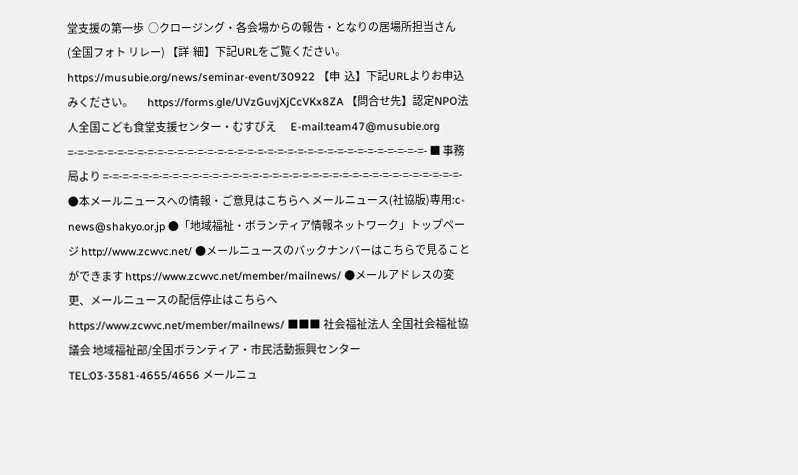堂支援の第一歩  ○クロージング・各会場からの報告・となりの居場所担当さん(全国フォト リレー) 【詳  細】下記URLをご覧ください。       https://musubie.org/news/seminar-event/30922 【申  込】下記URLよりお申込みください。       https://forms.gle/UVzGuvjXjCcVKx8ZA 【問合せ先】認定NPO法人全国こども食堂支援センター・むすびえ       E-mail:team47@musubie.org =-=-=-=-=-=-=-=-=-=-=-=-=-=-=-=-=-=-=-=-=-=-=-=-=-=-=-=-=-=-=-=-=-=-=-=- ■ 事務局より =-=-=-=-=-=-=-=-=-=-=-=-=-=-=-=-=-=-=-=-=-=-=-=-=-=-=-=-=-=-=-=-=-=-=-=- ●本メールニュースへの情報・ご意見はこちらへ メールニュース(社協版)専用:c-news@shakyo.or.jp ●「地域福祉・ボランティア情報ネットワーク」トップページ http://www.zcwvc.net/ ●メールニュースのバックナンバーはこちらで見ることができます https://www.zcwvc.net/member/mailnews/ ●メールアドレスの変更、メールニュースの配信停止はこちらへ https://www.zcwvc.net/member/mailnews/ ■■■ 社会福祉法人 全国社会福祉協議会 地域福祉部/全国ボランティア・市民活動振興センター TEL:03-3581-4655/4656 メールニュ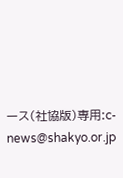ース(社協版)専用:c-news@shakyo.or.jp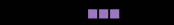■■■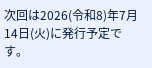次回は2026(令和8)年7月14日(火)に発行予定です。